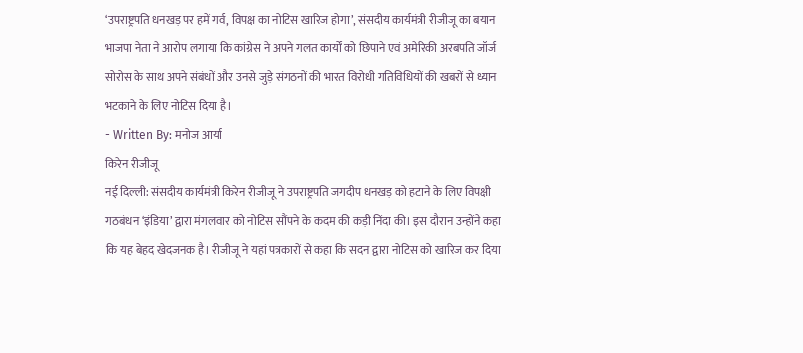‘उपराष्ट्रपति धनखड़ पर हमें गर्व, विपक्ष का नोटिस खारिज होगा’, संसदीय कार्यमंत्री रीजीजू का बयान
भाजपा नेता ने आरोप लगाया कि कांग्रेस ने अपने गलत कार्यों को छिपाने एवं अमेरिकी अरबपति जॉर्ज सोरोस के साथ अपने संबंधों और उनसे जुड़े संगठनों की भारत विरोधी गतिविधियों की खबरों से ध्यान भटकाने के लिए नोटिस दिया है।
- Written By: मनोज आर्या
किरेन रीजीजू
नई दिल्ली: संसदीय कार्यमंत्री किरेन रीजीजू ने उपराष्ट्रपति जगदीप धनखड़ को हटाने के लिए विपक्षी गठबंधन ‘इंडिया’ द्वारा मंगलवार को नोटिस सौंपने के कदम की कड़ी निंदा की। इस दौरान उन्होंने कहा कि यह बेहद खेदजनक है। रीजीजू ने यहां पत्रकारों से कहा कि सदन द्वारा नोटिस को खारिज कर दिया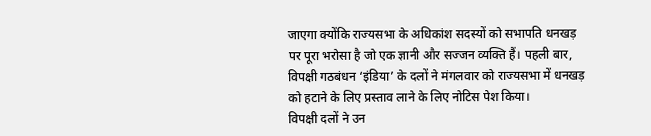जाएगा क्योंकि राज्यसभा के अधिकांश सदस्यों को सभापति धनखड़ पर पूरा भरोसा है जो एक ज्ञानी और सज्जन व्यक्ति हैं। पहली बार, विपक्षी गठबंधन ‘इंडिया’ के दलों ने मंगलवार को राज्यसभा में धनखड़ को हटाने के लिए प्रस्ताव लाने के लिए नोटिस पेश किया।
विपक्षी दलों ने उन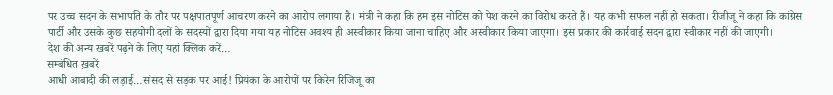पर उच्च सदन के सभापति के तौर पर पक्षपातपूर्ण आचरण करने का आरोप लगाया है। मंत्री ने कहा कि हम इस नोटिस को पेश करने का विरोध करते हैं। यह कभी सफल नहीं हो सकता। रीजीजू ने कहा कि कांग्रेस पार्टी और उसके कुछ सहयोगी दलों के सदस्यों द्वारा दिया गया यह नोटिस अवश्य ही अस्वीकार किया जाना चाहिए और अस्वीकार किया जाएगा। इस प्रकार की कार्रवाई सदन द्वारा स्वीकार नहीं की जाएगी।
देश की अन्य खबरें पढ़ने के लिए यहां क्लिक करें…
सम्बंधित ख़बरें
आधी आबादी की लड़ाई…संसद से सड़क पर आई! प्रियंका के आरोपों पर किरेन रिजिजू का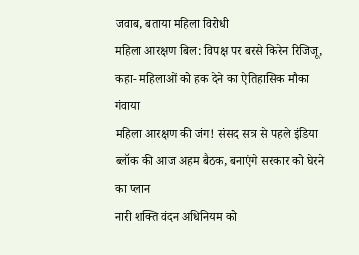जवाब, बताया महिला विरोधी
महिला आरक्षण बिल: विपक्ष पर बरसे किरेन रिजिजू, कहा- महिलाओं को हक देने का ऐतिहासिक मौका गंवाया
महिला आरक्षण की जंग! संसद सत्र से पहले इंडिया ब्लॉक की आज अहम बैठक, बनाएंगे सरकार को घेरने का प्लान
नारी शक्ति वंदन अधिनियम को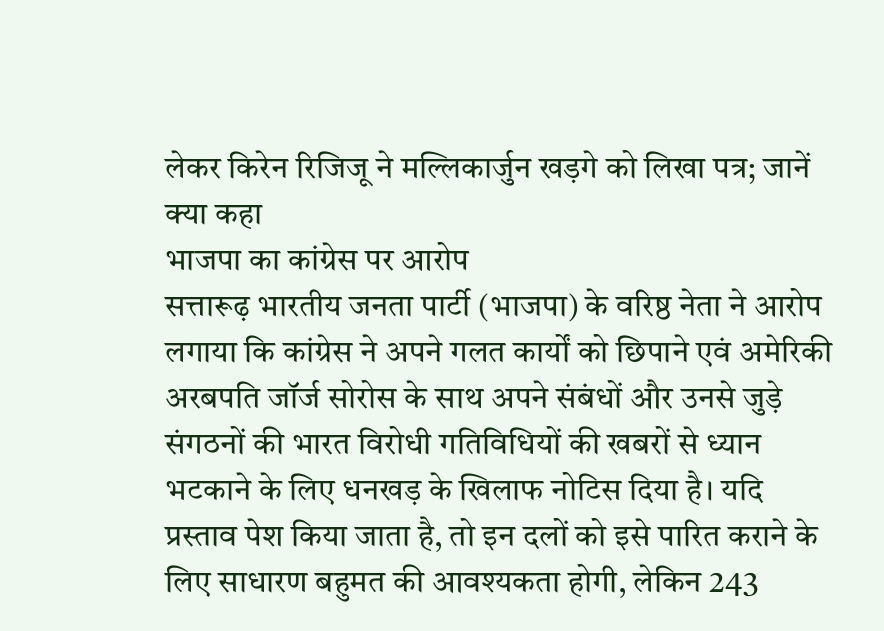लेकर किरेन रिजिजू ने मल्लिकार्जुन खड़गे को लिखा पत्र; जानें क्या कहा
भाजपा का कांग्रेस पर आरोप
सत्तारूढ़ भारतीय जनता पार्टी (भाजपा) के वरिष्ठ नेता ने आरोप लगाया कि कांग्रेस ने अपने गलत कार्यों को छिपाने एवं अमेरिकी अरबपति जॉर्ज सोरोस के साथ अपने संबंधों और उनसे जुड़े संगठनों की भारत विरोधी गतिविधियों की खबरों से ध्यान भटकाने के लिए धनखड़ के खिलाफ नोटिस दिया है। यदि प्रस्ताव पेश किया जाता है, तो इन दलों को इसे पारित कराने के लिए साधारण बहुमत की आवश्यकता होगी, लेकिन 243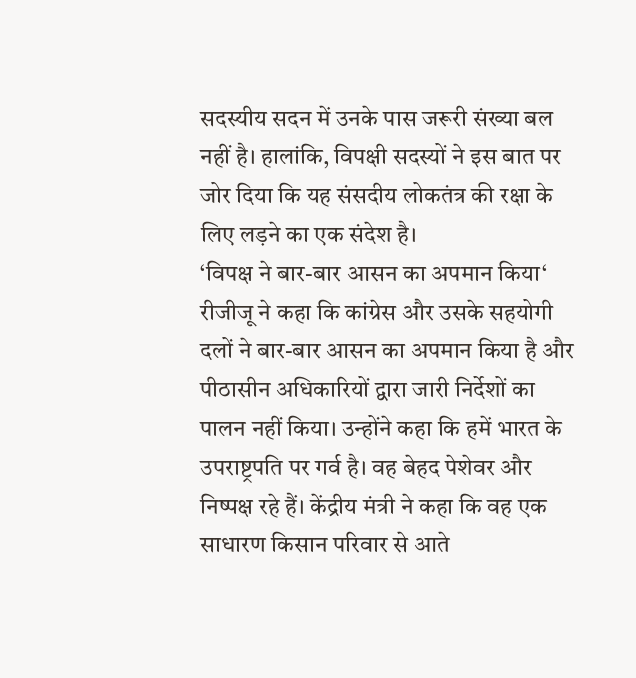सदस्यीय सदन में उनके पास जरूरी संख्या बल नहीं है। हालांकि, विपक्षी सदस्यों ने इस बात पर जोर दिया कि यह संसदीय लोकतंत्र की रक्षा के लिए लड़ने का एक संदेश है।
‘विपक्ष ने बार-बार आसन का अपमान किया‘
रीजीजू ने कहा कि कांग्रेस और उसके सहयोगी दलों ने बार-बार आसन का अपमान किया है और पीठासीन अधिकारियों द्वारा जारी निर्देशों का पालन नहीं किया। उन्होंने कहा कि हमें भारत के उपराष्ट्रपति पर गर्व है। वह बेहद पेशेवर और निष्पक्ष रहे हैं। केंद्रीय मंत्री ने कहा कि वह एक साधारण किसान परिवार से आते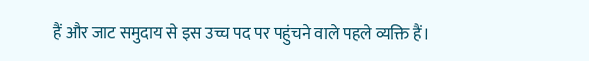हैं और जाट समुदाय से इस उच्च पद पर पहुंचने वाले पहले व्यक्ति हैं।